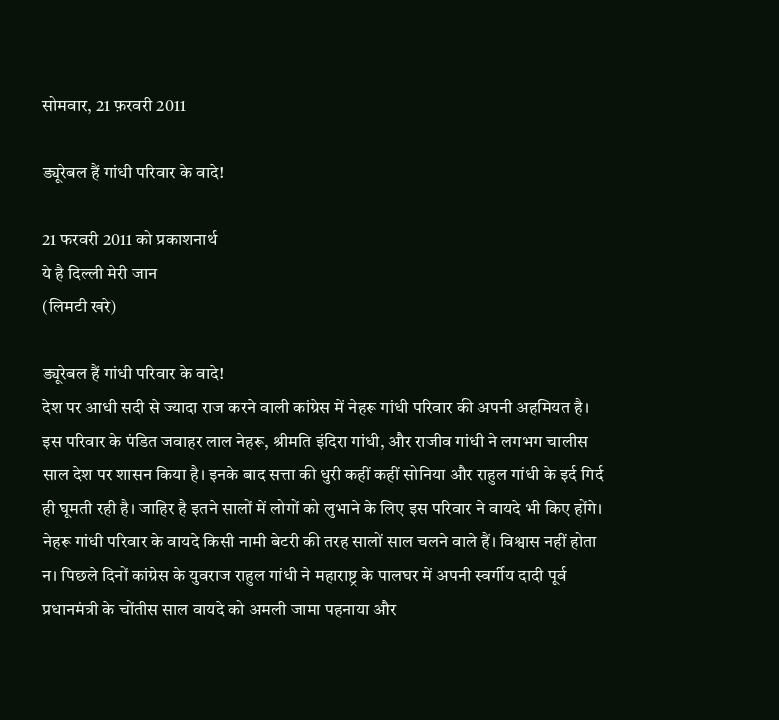सोमवार, 21 फ़रवरी 2011

ड्यूरेबल हैं गांधी परिवार के वादे!

21 फरवरी 2011 को प्रकाशनार्थ
ये है दिल्ली मेरी जान
(लिमटी खरे)

ड्यूरेबल हैं गांधी परिवार के वादे!
देश पर आधी सदी से ज्यादा राज करने वाली कांग्रेस में नेहरू गांधी परिवार की अपनी अहमियत है। इस परिवार के पंडित जवाहर लाल नेहरू, श्रीमति इंदिरा गांधी, और राजीव गांधी ने लगभग चालीस साल देश पर शासन किया है। इनके बाद सत्ता की धुरी कहीं कहीं सोनिया और राहुल गांधी के इर्द गिर्द ही घूमती रही है। जाहिर है इतने सालों में लोगों को लुभाने के लिए इस परिवार ने वायदे भी किए होंगे। नेहरू गांधी परिवार के वायदे किसी नामी बेटरी की तरह सालों साल चलने वाले हैं। विश्वास नहीं होता न। पिछले दिनों कांग्रेस के युवराज राहुल गांधी ने महाराष्ट्र के पालघर में अपनी स्वर्गीय दादी पूर्व प्रधानमंत्री के चोंतीस साल वायदे को अमली जामा पहनाया और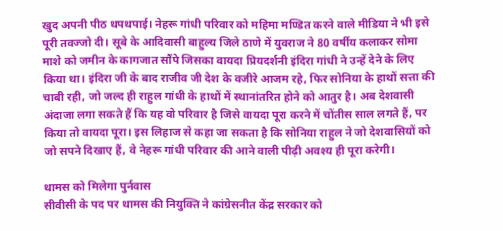खुद अपनी पीठ थपथपाई। नेहरू गांधी परिवार को महिमा मण्डित करने वाले मीडिया ने भी इसे पूरी तवज्जो दी। सूबे के आदिवासी बाहुल्य जिले ठाणे में युवराज ने 80 वर्षीय कलाकर सोमा माशे को जमीन के कागजात सौंपे जिसका वायदा प्रियदर्शनी इंदिरा गांधी ने उन्हें देने के लिए किया था। इंदिरा जी के बाद राजीव जी देश के वजीरे आजम रहे, फिर सोनिया के हाथों सत्ता की चाबी रही, जो जल्द ही राहुल गांधी के हाथों में स्थानांतरित होने को आतुर है। अब देशवासी अंदाजा लगा सकते हैं कि यह वो परिवार है जिसे वायदा पूरा करने में चोंतीस साल लगते हैं, पर किया तो वायदा पूरा। इस लिहाज से कहा जा सकता है कि सोनिया राहुल ने जो देशवासियों को जो सपने दिखाए हैं, वे नेहरू गांधी परिवार की आने वाली पीढ़ी अवश्य ही पूरा करेगी।

थामस को मिलेगा पुर्नवास
सीवीसी के पद पर थामस की नियुक्ति ने कांग्रेसनीत केंद्र सरकार को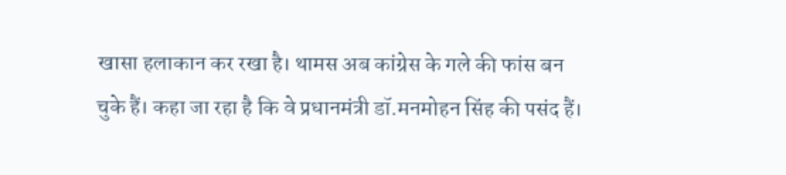खासा हलाकान कर रखा है। थामस अब कांग्रेस के गले की फांस बन चुके हैं। कहा जा रहा है कि वे प्रधानमंत्री डॉ.मनमोहन सिंह की पसंद हैं।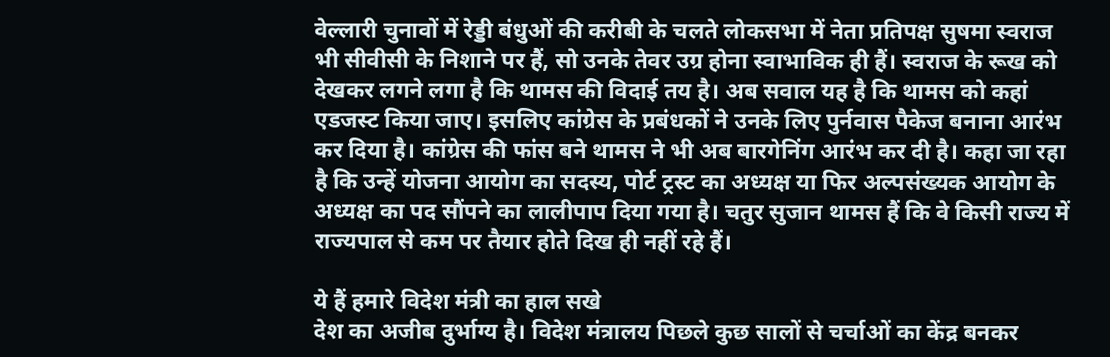वेल्लारी चुनावों में रेड्डी बंधुओं की करीबी के चलते लोकसभा में नेता प्रतिपक्ष सुषमा स्वराज भी सीवीसी के निशाने पर हैं, सो उनके तेवर उग्र होना स्वाभाविक ही हैं। स्वराज के रूख को देखकर लगने लगा है कि थामस की विदाई तय है। अब सवाल यह है कि थामस को कहां एडजस्ट किया जाए। इसलिए कांग्रेस के प्रबंधकों ने उनके लिए पुर्नवास पैकेज बनाना आरंभ कर दिया है। कांग्रेस की फांस बने थामस ने भी अब बारगेनिंग आरंभ कर दी है। कहा जा रहा है कि उन्हें योजना आयोग का सदस्य, पोर्ट ट्रस्ट का अध्यक्ष या फिर अल्पसंख्यक आयोग के अध्यक्ष का पद सौंपने का लालीपाप दिया गया है। चतुर सुजान थामस हैं कि वे किसी राज्य में राज्यपाल से कम पर तैयार होते दिख ही नहीं रहे हैं।

ये हैं हमारे विदेश मंत्री का हाल सखे
देश का अजीब दुर्भाग्य है। विदेश मंत्रालय पिछले कुछ सालों से चर्चाओं का केंद्र बनकर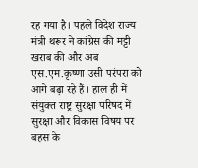रह गया है। पहले विदेश राज्य मंत्री थरूर ने कांग्रेस की मट्टी खराब की और अब एस.एम.कृष्णा उसी परंपरा को आगे बढ़ा रहे हैं। हाल ही में संयुक्त राष्ट्र सुरक्षा परिषद में सुरक्षा और विकास विषय पर बहस के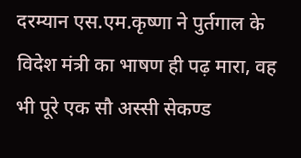दरम्यान एस.एम.कृष्णा ने पुर्तगाल के विदेश मंत्री का भाषण ही पढ़ मारा, वह भी पूरे एक सौ अस्सी सेकण्ड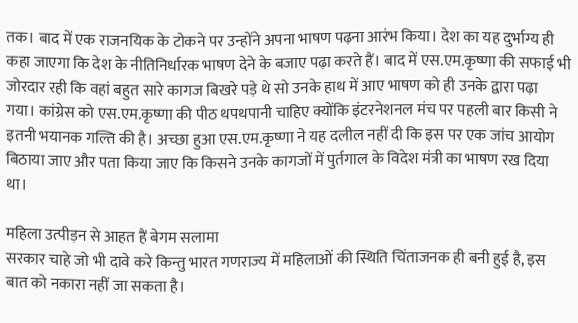तक। बाद में एक राजनयिक के टोकने पर उन्होंने अपना भाषण पढ़ना आरंभ किया। देश का यह दुर्भाग्य ही कहा जाएगा कि देश के नीतिनिर्धारक भाषण देने के बजाए पढ़ा करते हैं। बाद में एस.एम.कृष्णा की सफाई भी जोरदार रही कि वहां बहुत सारे कागज बिखरे पड़े थे सो उनके हाथ में आए भाषण को ही उनके द्वारा पढ़ा गया। कांग्रेस को एस.एम.कृष्णा की पीठ थपथपानी चाहिए क्योंकि इंटरनेशनल मंच पर पहली बार किसी ने इतनी भयानक गल्ति की है। अच्छा हुआ एस.एम.कृष्णा ने यह दलील नहीं दी कि इस पर एक जांच आयोग बिठाया जाए और पता किया जाए कि किसने उनके कागजों में पुर्तगाल के विदेश मंत्री का भाषण रख दिया था।

महिला उत्पीड़न से आहत हैं बेगम सलामा
सरकार चाहे जो भी दावे करे किन्तु भारत गणराज्य में महिलाओं की स्थिति चिंताजनक ही बनी हुई है, इस बात को नकारा नहीं जा सकता है।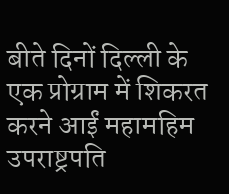बीते दिनों दिल्ली के एक प्रोग्राम में शिकरत करने आईं महामहिम उपराष्ट्रपति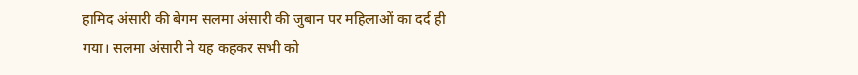हामिद अंसारी की बेगम सलमा अंसारी की जुबान पर महिलाओं का दर्द ही गया। सलमा अंसारी ने यह कहकर सभी को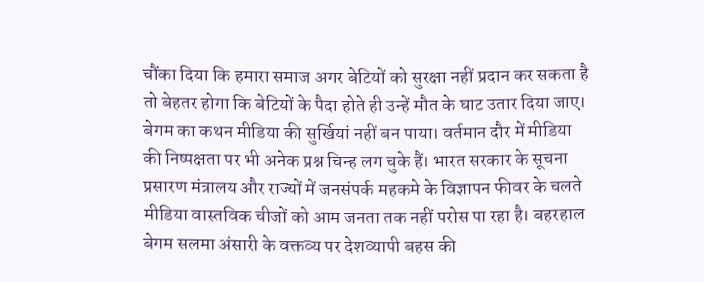चौंका दिया कि हमारा समाज अगर बेटियों को सुरक्षा नहीं प्रदान कर सकता है तो बेहतर होगा कि बेटियों के पैदा होते ही उन्हें मौत के घाट उतार दिया जाए। बेगम का कथन मीडिया की सुर्खियां नहीं बन पाया। वर्तमान दौर में मीडिया की निष्पक्षता पर भी अनेक प्रश्न चिन्ह लग चुके हैं। भारत सरकार के सूचना प्रसारण मंत्रालय और राज्यों में जनसंपर्क महकमे के विज्ञापन फीवर के चलते मीडिया वास्तविक चीजों को आम जनता तक नहीं परोस पा रहा है। बहरहाल बेगम सलमा अंसारी के वक्तव्य पर देशव्यापी बहस की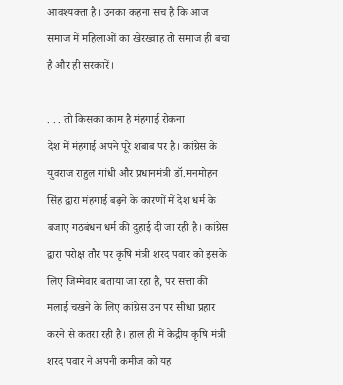आवश्यक्ता है। उनका कहना सच है कि आज समाज में महिलाओं का खेरख्वाह तो समाज ही बचा है और ही सरकारें।

. . . तो किसका काम है मंहगाई रोकना
देश में मंहगाई अपने पूरे शबाब पर है। कांग्रेस के युवराज राहुल गांधी और प्रधानमंत्री डॉ.मनमोहन सिंह द्वारा मंहगाई बढ़ने के कारणों में देश धर्म के बजाए गठबंधन धर्म की दुहाई दी जा रही है। कांग्रेस द्वारा परोक्ष तौर पर कृषि मंत्री शरद पवार को इसके लिए जिम्मेवार बताया जा रहा है, पर सत्ता की मलाई चखने के लिए कांग्रेस उन पर सीधा प्रहार करने से कतरा रही है। हाल ही में केद्रीय कृषि मंत्री शरद पवार ने अपनी कमीज को यह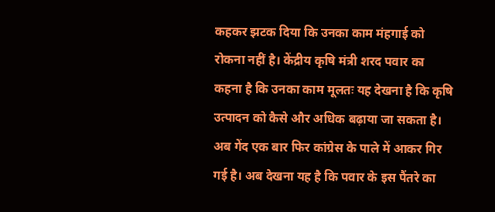कहकर झटक दिया कि उनका काम मंहगाई को रोकना नहीं है। केंद्रीय कृषि मंत्री शरद पवार का कहना है कि उनका काम मूलतः यह देखना है कि कृषि उत्पादन को कैसे और अधिक बढ़ाया जा सकता है। अब गेंद एक बार फिर कांग्रेस के पाले में आकर गिर गई है। अब देखना यह है कि पवार के इस पैंतरे का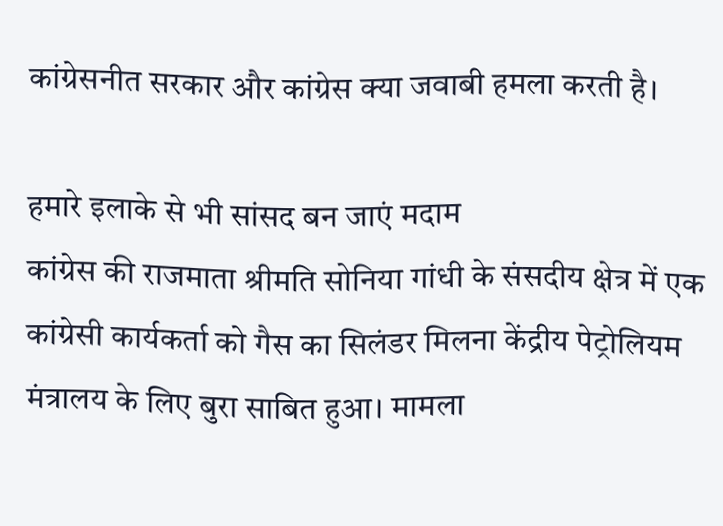कांग्रेसनीत सरकार और कांग्रेस क्या जवाबी हमला करती है।

हमारे इलाके से भी सांसद बन जाएं मदाम
कांग्रेस की राजमाता श्रीमति सोनिया गांधी के संसदीय क्षेत्र में एक कांग्रेसी कार्यकर्ता को गैस का सिलंडर मिलना केंद्रीय पेट्रोलियम मंत्रालय के लिए बुरा साबित हुआ। मामला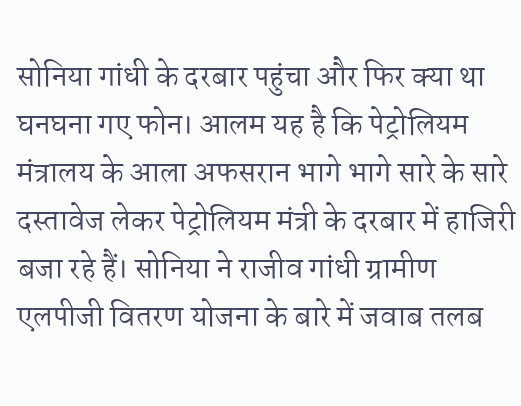सोनिया गांधी के दरबार पहुंचा और फिर क्या था घनघना गए फोन। आलम यह है कि पेट्रोलियम मंत्रालय के आला अफसरान भागे भागे सारे के सारे दस्तावेज लेकर पेट्रोलियम मंत्री के दरबार में हाजिरी बजा रहे हैं। सोनिया ने राजीव गांधी ग्रामीण एलपीजी वितरण योजना के बारे में जवाब तलब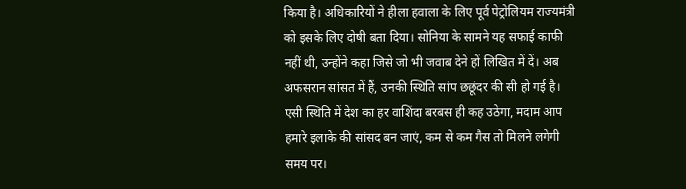किया है। अधिकारियों ने हीला हवाला के लिए पूर्व पेट्रोलियम राज्यमंत्री को इसके लिए दोषी बता दिया। सोनिया के सामने यह सफाई काफी नहीं थी, उन्होंने कहा जिसे जो भी जवाब देने हों लिखित में दें। अब अफसरान सांसत में हैं, उनकी स्थिति सांप छछूंदर की सी हो गई है। एसी स्थिति में देश का हर वाशिंदा बरबस ही कह उठेगा, मदाम आप हमारे इलाके की सांसद बन जाएं, कम से कम गैस तो मिलने लगेगी समय पर।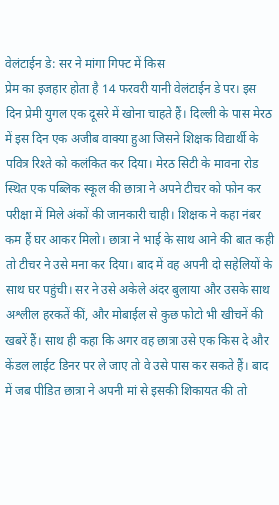वेलंटाईन डे: सर ने मांगा गिफ्ट में किस
प्रेम का इजहार होता है 14 फरवरी यानी वेलंटाईन डे पर। इस दिन प्रेमी युगल एक दूसरे में खोना चाहते हैं। दिल्ली के पास मेरठ में इस दिन एक अजीब वाक्या हुआ जिसने शिक्षक विद्यार्थी के पवित्र रिश्ते को कलंकित कर दिया। मेरठ सिटी के मावना रोड स्थित एक पब्लिक स्कूल की छात्रा ने अपने टीचर को फोन कर परीक्षा में मिले अंकों की जानकारी चाही। शिक्षक ने कहा नंबर कम हैं घर आकर मिलो। छात्रा ने भाई के साथ आने की बात कही तो टीचर ने उसे मना कर दिया। बाद में वह अपनी दो सहेलियों के साथ घर पहुंची। सर ने उसे अकेले अंदर बुलाया और उसके साथ अश्लील हरकतें कीं, और मोबाईल से कुछ फोटो भी खीचनें की खबरें हैं। साथ ही कहा कि अगर वह छात्रा उसे एक किस दे और केंडल लाईट डिनर पर ले जाए तो वे उसे पास कर सकते हैं। बाद में जब पीडित छात्रा ने अपनी मां से इसकी शिकायत की तो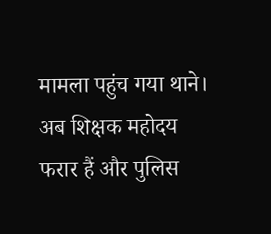मामला पहुंच गया थाने। अब शिक्षक महोदय फरार हैं और पुलिस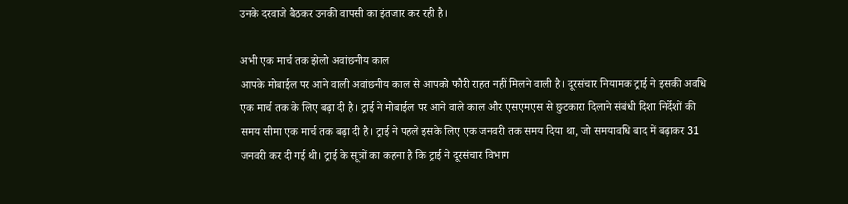उनके दरवाजे बैठकर उनकी वापसी का इंतजार कर रही है।

अभी एक मार्च तक झेलो अवांछनीय काल
आपके मोबाईल पर आने वाली अवांछनीय काल से आपको फौरी राहत नहीं मिलने वाली है। दूरसंचार नियामक ट्राई ने इसकी अवधि एक मार्च तक के लिए बढ़ा दी है। ट्राई ने मोबाईल पर आने वाले काल और एसएमएस से छुटकारा दिलाने संबंधी दिशा निर्देशों की समय सीमा एक मार्च तक बढ़ा दी है। ट्राई ने पहले इसके लिए एक जनवरी तक समय दिया था, जो समयावधि बाद में बढ़ाकर 31 जनवरी कर दी गई थी। ट्राई के सूत्रों का कहना है कि ट्राई ने दूरसंचार विभाग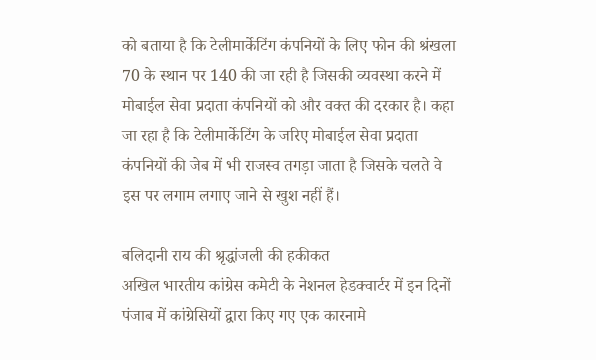को बताया है कि टेलीमार्केटिंग कंपनियों के लिए फोन की श्रंखला 70 के स्थान पर 140 की जा रही है जिसकी व्यवस्था करने में मोबाईल सेवा प्रदाता कंपनियों को और वक्त की दरकार है। कहा जा रहा है कि टेलीमार्केटिंग के जरिए मोबाईल सेवा प्रदाता कंपनियों की जेब में भी राजस्व तगड़ा जाता है जिसके चलते वे इस पर लगाम लगाए जाने से खुश नहीं हैं।

बलिदानी राय की श्रृद्धांजली की हकीकत
अखिल भारतीय कांग्रेस कमेटी के नेशनल हेडक्वार्टर में इन दिनों पंजाब में कांग्रेसियों द्वारा किए गए एक कारनामे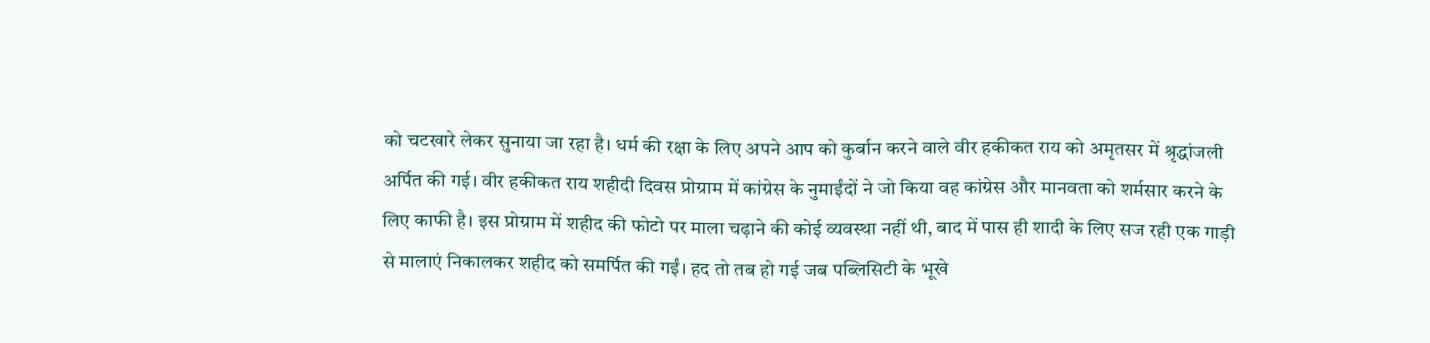को चटखारे लेकर सुनाया जा रहा है। धर्म की रक्षा के लिए अपने आप को कुर्बान करने वाले वीर हकीकत राय को अमृतसर में श्रृद्धांजली अर्पित की गई। वीर हकीकत राय शहीदी दिवस प्रोग्राम में कांग्रेस के नुमाईंदों ने जो किया वह कांग्रेस और मानवता को शर्मसार करने के लिए काफी है। इस प्रोग्राम में शहीद की फोटो पर माला चढ़ाने की कोई व्यवस्था नहीं थी, बाद में पास ही शादी के लिए सज रही एक गाड़ी से मालाएं निकालकर शहीद को समर्पित की गईं। हद तो तब हो गई जब पब्लिसिटी के भूखे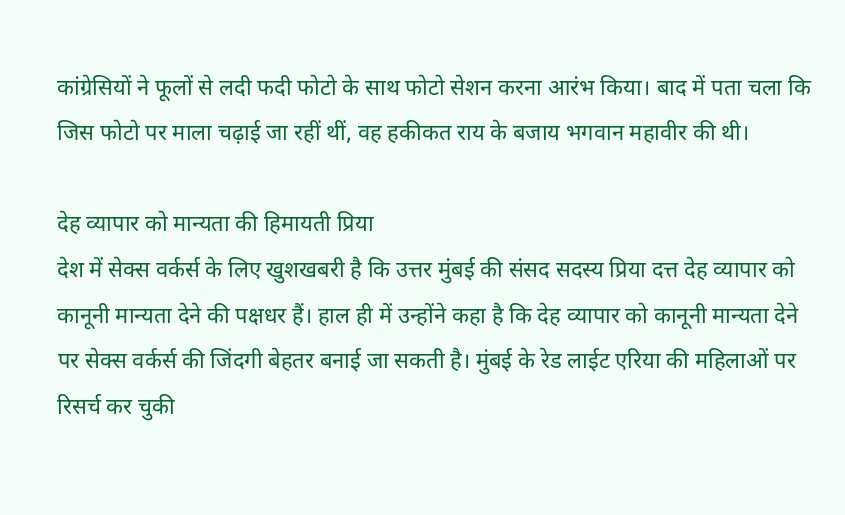कांग्रेसियों ने फूलों से लदी फदी फोटो के साथ फोटो सेशन करना आरंभ किया। बाद में पता चला कि जिस फोटो पर माला चढ़ाई जा रहीं थीं, वह हकीकत राय के बजाय भगवान महावीर की थी।

देह व्यापार को मान्यता की हिमायती प्रिया
देश में सेक्स वर्कर्स के लिए खुशखबरी है कि उत्तर मुंबई की संसद सदस्य प्रिया दत्त देह व्यापार को कानूनी मान्यता देने की पक्षधर हैं। हाल ही में उन्होंने कहा है कि देह व्यापार को कानूनी मान्यता देने पर सेक्स वर्कर्स की जिंदगी बेहतर बनाई जा सकती है। मुंबई के रेड लाईट एरिया की महिलाओं पर रिसर्च कर चुकी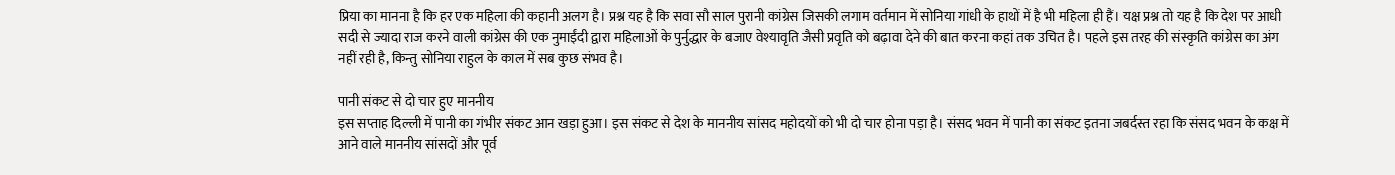प्रिया का मानना है कि हर एक महिला की कहानी अलग है। प्रश्न यह है कि सवा सौ साल पुरानी कांग्रेस जिसकी लगाम वर्तमान में सोनिया गांधी के हाथों में है भी महिला ही हैं। यक्ष प्रश्न तो यह है कि देश पर आधी सदी से ज्यादा राज करने वाली कांग्रेस की एक नुमाईंदी द्वारा महिलाओं के पुर्नुद्धार के बजाए वेश्यावृति जैसी प्रवृति को बढ़ावा देने की बात करना कहां तक उचित है। पहले इस तरह की संस्कृति कांग्रेस का अंग नहीं रही है, किन्तु सोनिया राहुल के काल में सब कुछ संभव है।

पानी संकट से दो चार हुए माननीय
इस सप्ताह दिल्ली में पानी का गंभीर संकट आन खड़ा हुआ। इस संकट से देश के माननीय सांसद महोदयों को भी दो चार होना पड़ा है। संसद भवन में पानी का संकट इतना जबर्दस्त रहा कि संसद भवन के कक्ष में आने वाले माननीय सांसदों और पूर्व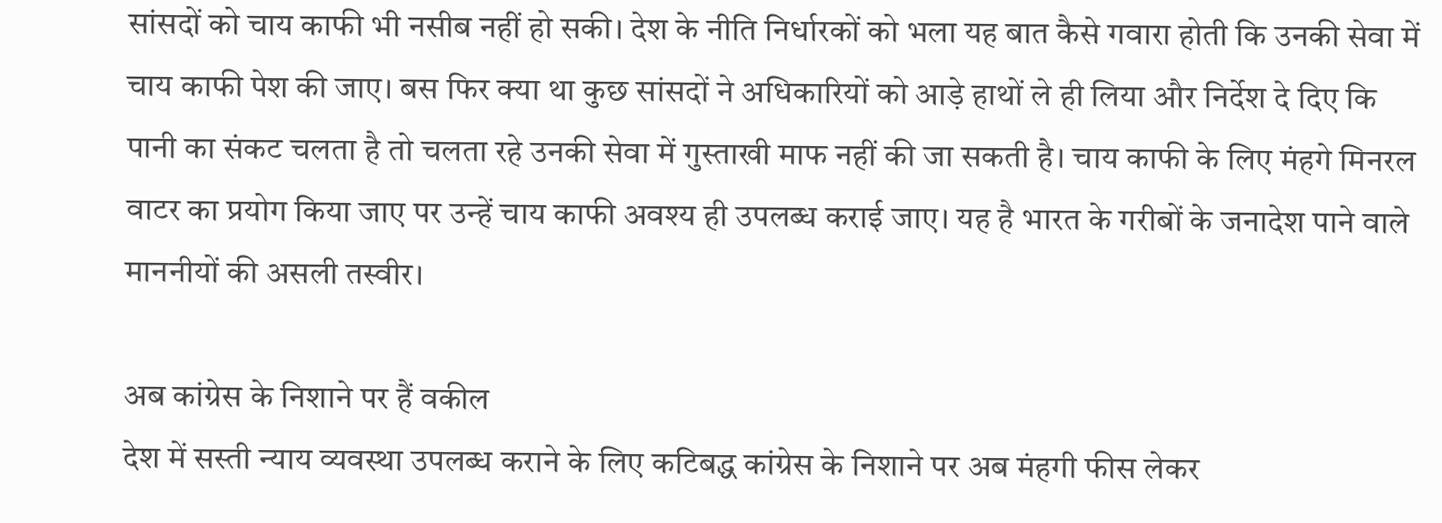सांसदों को चाय काफी भी नसीब नहीं हो सकी। देश के नीति निर्धारकों को भला यह बात कैसे गवारा होती कि उनकी सेवा में चाय काफी पेश की जाए। बस फिर क्या था कुछ सांसदों ने अधिकारियों को आड़े हाथों ले ही लिया और निर्देश दे दिए कि पानी का संकट चलता है तो चलता रहे उनकी सेवा में गुस्ताखी माफ नहीं की जा सकती है। चाय काफी के लिए मंहगे मिनरल वाटर का प्रयोग किया जाए पर उन्हें चाय काफी अवश्य ही उपलब्ध कराई जाए। यह है भारत के गरीबों के जनादेश पाने वाले माननीयों की असली तस्वीर।

अब कांग्रेस के निशाने पर हैं वकील
देश में सस्ती न्याय व्यवस्था उपलब्ध कराने के लिए कटिबद्ध कांग्रेस के निशाने पर अब मंहगी फीस लेकर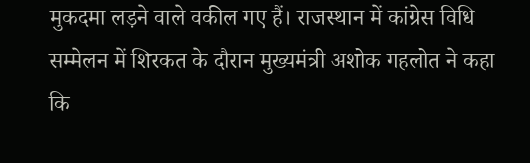मुकदमा लड़ने वाले वकील गए हैं। राजस्थान में कांग्रेस विधि सम्मेलन में शिरकत के दौरान मुख्यमंत्री अशोक गहलोत ने कहा कि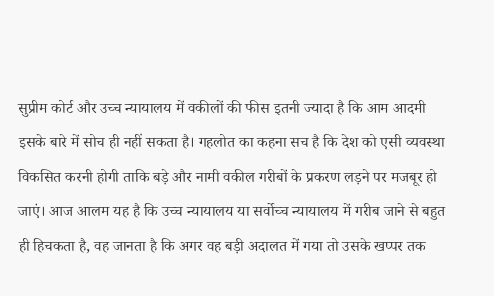सुप्रीम कोर्ट और उच्च न्यायालय में वकीलों की फीस इतनी ज्यादा है कि आम आदमी इसके बारे में सोच ही नहीं सकता है। गहलोत का कहना सच है कि देश को एसी व्यवस्था विकसित करनी होगी ताकि बड़े और नामी वकील गरीबों के प्रकरण लड़ने पर मजबूर हो जाएं। आज आलम यह है कि उच्च न्यायालय या सर्वोच्च न्यायालय में गरीब जाने से बहुत ही हिचकता है, वह जानता है कि अगर वह बड़ी अदालत में गया तो उसके खप्पर तक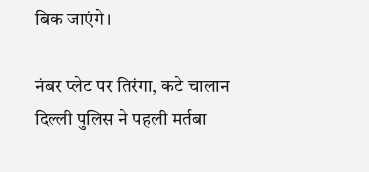बिक जाएंगे।

नंबर प्लेट पर तिरंगा, कटे चालान
दिल्ली पुलिस ने पहली मर्तबा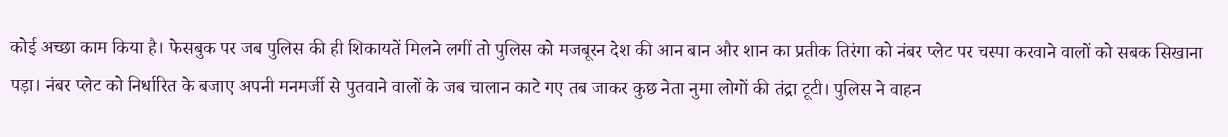कोई अच्छा काम किया है। फेसबुक पर जब पुलिस की ही शिकायतें मिलने लगीं तो पुलिस को मजबूरन देश की आन बान और शान का प्रतीक तिरंगा को नंबर प्लेट पर चस्पा करवाने वालों को सबक सिखाना पड़ा। नंबर प्लेट को निर्धारित के बजाए अपनी मनमर्जी से पुतवाने वालों के जब चालान काटे गए तब जाकर कुछ नेता नुमा लोगों की तंद्रा टूटी। पुलिस ने वाहन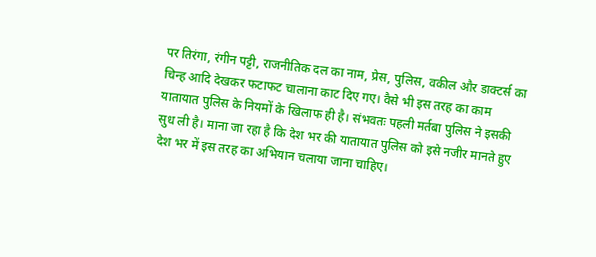पर तिरंगा, रंगीन पट्टी, राजनीतिक दल का नाम, प्रेस, पुलिस, वकील और डाक्टर्स का चिन्ह आदि देखकर फटाफट चालाना काट दिए गए। वैसे भी इस तरह का काम यातायात पुलिस के नियमों के खिलाफ ही है। संभवतः पहली मर्तबा पुलिस ने इसकी सुध ली है। माना जा रहा है कि देश भर की यातायात पुलिस को इसे नजीर मानते हुए देश भर में इस तरह का अभियान चलाया जाना चाहिए।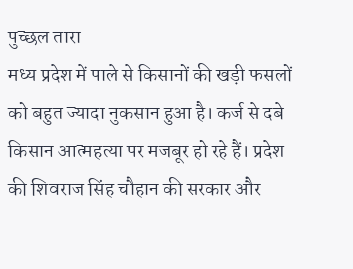पुच्छल तारा
मध्य प्रदेश में पाले से किसानों की खड़ी फसलों को बहुत ज्यादा नुकसान हुआ है। कर्ज से दबे किसान आत्महत्या पर मजबूर हो रहे हैं। प्रदेश की शिवराज सिंह चौहान की सरकार और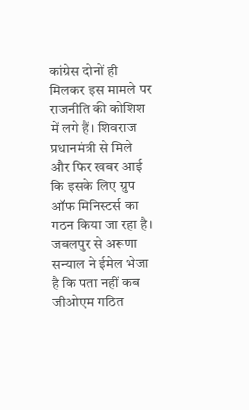कांग्रेस दोनों ही मिलकर इस मामले पर राजनीति की कोशिश में लगे हैं। शिवराज प्रधानमंत्री से मिले और फिर खबर आई कि इसके लिए ग्रुप ऑफ मिनिस्टर्स का गठन किया जा रहा है। जबलपुर से अरूणा सन्याल ने ईमेल भेजा है कि पता नहीं कब जीओएम गठित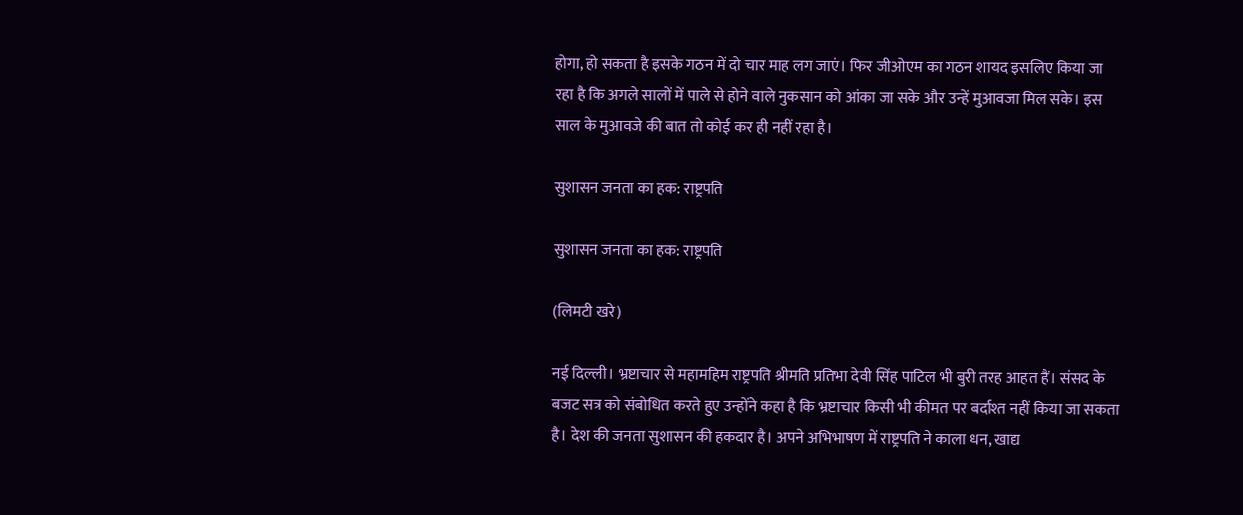होगा, हो सकता है इसके गठन में दो चार माह लग जाएं। फिर जीओएम का गठन शायद इसलिए किया जा रहा है कि अगले सालों में पाले से होने वाले नुकसान को आंका जा सके और उन्हें मुआवजा मिल सके। इस साल के मुआवजे की बात तो कोई कर ही नहीं रहा है।

सुशासन जनता का हक: राष्ट्रपति

सुशासन जनता का हक: राष्ट्रपति

(लिमटी खरे)

नई दिल्ली। भ्रष्टाचार से महामहिम राष्ट्रपति श्रीमति प्रतिभा देवी सिंह पाटिल भी बुरी तरह आहत हैं। संसद के बजट सत्र को संबोधित करते हुए उन्होंने कहा है कि भ्रष्टाचार किसी भी कीमत पर बर्दाश्त नहीं किया जा सकता है। देश की जनता सुशासन की हकदार है। अपने अभिभाषण में राष्ट्रपति ने काला धन, खाद्य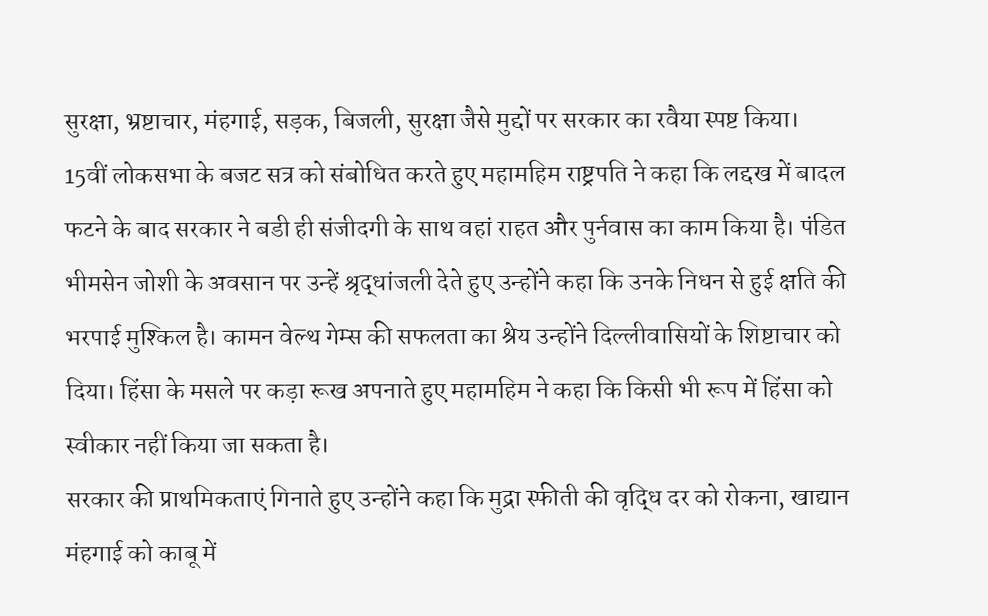सुरक्षा, भ्रष्टाचार, मंहगाई, सड़क, बिजली, सुरक्षा जैसे मुद्दों पर सरकार का रवैया स्पष्ट किया।
15वीं लोकसभा के बजट सत्र को संबोधित करते हुए महामहिम राष्ट्रपति ने कहा कि लद्दख में बादल फटने के बाद सरकार ने बडी ही संजीदगी के साथ वहां राहत और पुर्नवास का काम किया है। पंडित भीमसेन जोशी के अवसान पर उन्हें श्रृद्धांजली देते हुए उन्होंने कहा कि उनके निधन से हुई क्षति की भरपाई मुश्किल है। कामन वेल्थ गेम्स की सफलता का श्रेय उन्होंने दिल्लीवासियों के शिष्टाचार को दिया। हिंसा के मसले पर कड़ा रूख अपनाते हुए महामहिम ने कहा कि किसी भी रूप में हिंसा को स्वीकार नहीं किया जा सकता है।
सरकार की प्राथमिकताएं गिनाते हुए उन्होंने कहा कि मुद्रा स्फीती की वृद्धि दर को रोकना, खाद्यान मंहगाई को काबू में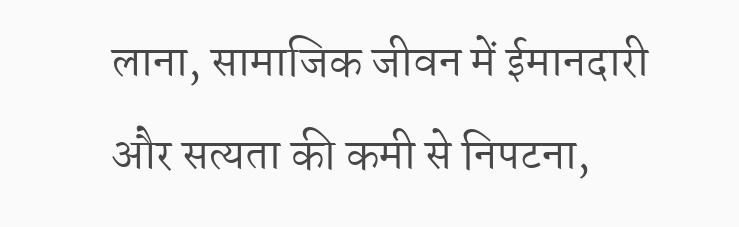लाना, सामाजिक जीवन में ईमानदारी और सत्यता की कमी से निपटना,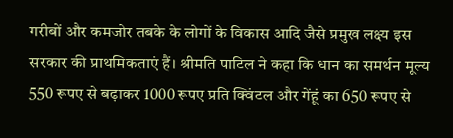गरीबों और कमजोर तबके के लोगों के विकास आदि जैसे प्रमुख लक्ष्य इस सरकार की प्राथमिकताएं हैं। श्रीमति पाटिल ने कहा कि धान का समर्थन मूल्य 550 रूपए से बढ़ाकर 1000 रूपए प्रति क्विंटल और गेंहूं का 650 रूपए से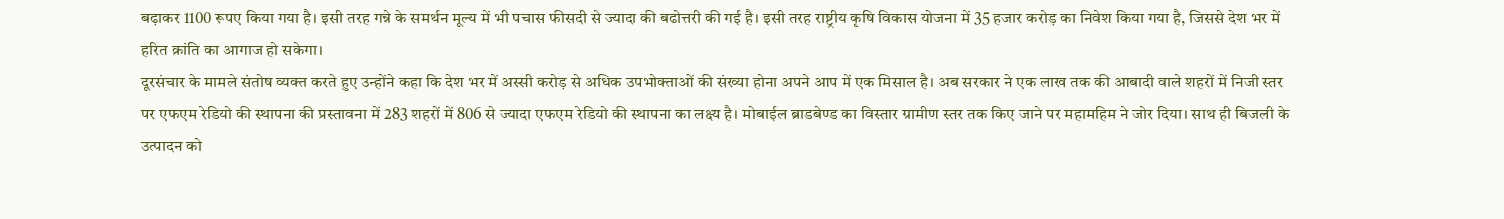बढ़ाकर 1100 रूपए किया गया है। इसी तरह गन्ने के समर्थन मूल्य में भी पचास फीसदी से ज्यादा की बढोत्तरी की गई है। इसी तरह राष्ट्रीय कृषि विकास योजना में 35 हजार करोड़ का निवेश किया गया है, जिससे देश भर में हरित क्रांति का आगाज हो सकेगा।
दूरसंचार के मामले संतोष व्यक्त करते हुए उन्होंने कहा कि देश भर में अस्सी करोड़ से अधिक उपभोक्ताओं की संख्या होना अपने आप में एक मिसाल है। अब सरकार ने एक लाख तक की आबादी वाले शहरों में निजी स्तर पर एफएम रेडियो की स्थापना की प्रस्तावना में 283 शहरों में 806 से ज्यादा एफएम रेडियो की स्थापना का लक्ष्य है। मोबाईल ब्राडबेण्ड का विस्तार ग्रामीण स्तर तक किए जाने पर महामहिम ने जोर दिया। साथ ही बिजली के उत्पादन को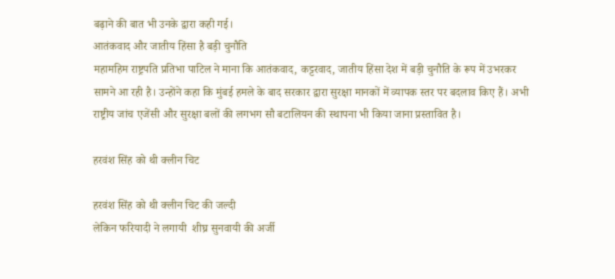बढ़ाने की बात भी उनके द्वारा कही गई।
आतंकवाद और जातीय हिंसा है बड़ी चुनौति
महामहिम राष्ट्रपति प्रतिभा पाटिल ने माना कि आतंकवाद, कट्टरवाद, जातीय हिंसा देश में बड़ी चुनौति के रूप में उभरकर सामने आ रही है। उन्होंने कहा कि मुंबई हमले के बाद सरकार द्वारा सुरक्षा मानकों में व्यापक स्तर पर बदलाव किए हैं। अभी राष्ट्रीय जांच एजेंसी और सुरक्षा बलों की लगभग सौ बटालियन की स्थापना भी किया जाना प्रस्तावित है।

हरवंश सिंह को थी क्लीन चिट

हरवंश सिंह को थी क्लीन चिट की जल्दी
लेकिन फरियादी ने लगायी  शीघ्र सुनवायी की अर्जी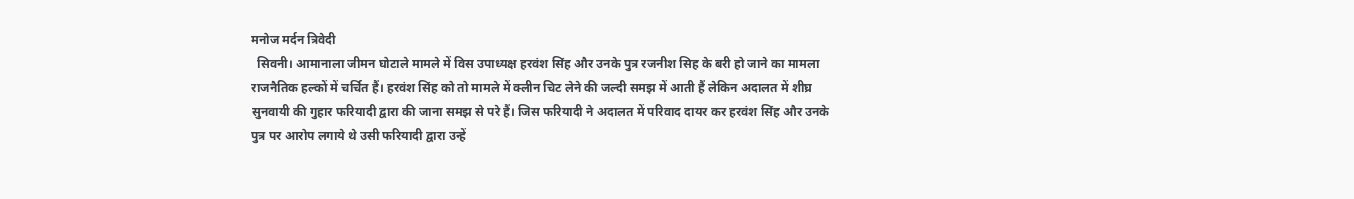मनोज मर्दन त्रिवेदी
  सिवनी। आमानाला जीमन घोटाले मामले में विस उपाध्यक्ष हरवंश सिंह और उनके पुत्र रजनीश सिह के बरी हो जाने का मामला राजनैतिक हल्कों में चर्चित हैं। हरवंश सिंह को तो मामले में क्लीन चिट लेने की जल्दी समझ में आती हैं लेकिन अदालत में शीघ्र सुनवायी की गुहार फरियादी द्वारा की जाना समझ से परे हैं। जिस फरियादी ने अदालत में परिवाद दायर कर हरवंश सिंह और उनके पुत्र पर आरोप लगाये थे उसी फरियादी द्वारा उन्हें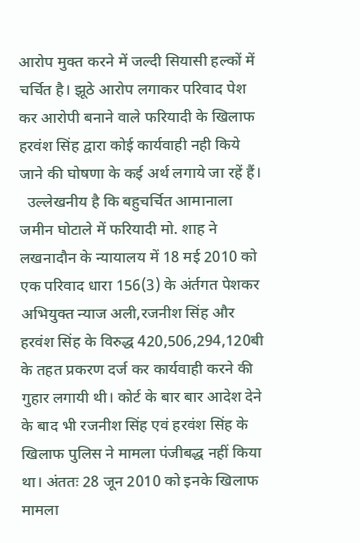आरोप मुक्त करने में जल्दी सियासी हल्कों में चर्चित है। झूठे आरोप लगाकर परिवाद पेश कर आरोपी बनाने वाले फरियादी के खिलाफ हरवंश सिंह द्वारा कोई कार्यवाही नही किये जाने की घोषणा के कई अर्थ लगाये जा रहें हैं।
  उल्लेखनीय है कि बहुचर्चित आमानाला जमीन घोटाले में फरियादी मो. शाह ने लखनादौन के न्यायालय में 18 मई 2010 को एक परिवाद धारा 156(3) के अंर्तगत पेशकर अभियुक्त न्याज अली,रजनीश सिंह और हरवंश सिंह के विरुद्ध 420,506,294,120बी के तहत प्रकरण दर्ज कर कार्यवाही करने की गुहार लगायी थी। कोर्ट के बार बार आदेश देने के बाद भी रजनीश सिंह एवं हरवंश सिंह के खिलाफ पुलिस ने मामला पंजीबद्ध नहीं किया था। अंततः 28 जून 2010 को इनके खिलाफ मामला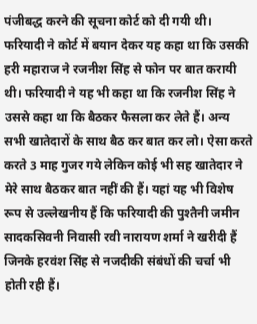पंजीबद्ध करने की सूचना कोर्ट को दी गयी थी। फरियादी ने कोर्ट में बयान देकर यह कहा था कि उसकी हरी महाराज ने रजनीश सिंह से फोन पर बात करायी थी। फरियादी ने यह भी कहा था कि रजनीश सिंह ने उससे कहा था कि बैठकर फैसला कर लेते हैं। अन्य सभी खातेदारों के साथ बैठ कर बात कर लो। ऐसा करते करते 3 माह गुजर गये लेकिन कोई भी सह खातेदार ने मेरे साथ बैठकर बात नहीं की हैं। यहां यह भी विशेष रूप से उल्लेखनीय हैं कि फरियादी की पुश्तैनी जमीन सादकसिवनी निवासी रवी नारायण शर्मा ने खरीदी हैं जिनके हरवंश सिंह से नजदीकी संबंधों की चर्चा भी होती रही हैं।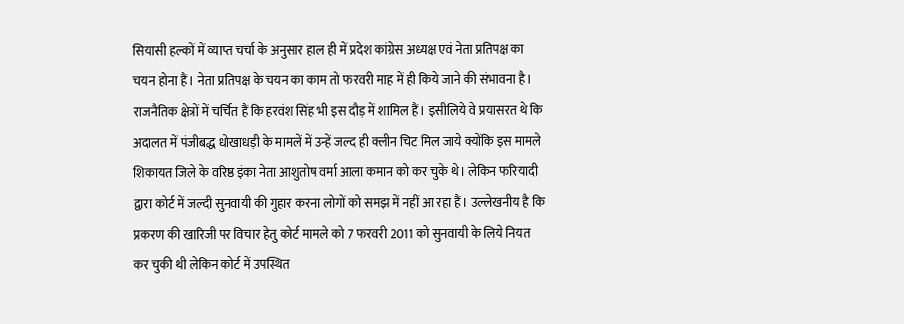सियासी हल्कों में व्याप्त चर्चा के अनुसार हाल ही में प्रदेश कांग्रेस अध्यक्ष एवं नेता प्रतिपक्ष का चयन होना हैं। नेता प्रतिपक्ष के चयन का काम तो फरवरी माह में ही किये जाने की संभावना है। राजनैतिक क्षेत्रों में चर्चित हैं कि हरवंश सिंह भी इस दौड़ में शामिल हैं। इसीलिये वे प्रयासरत थे कि अदालत में पंजीबद्ध धोखाधड़ी के मामलें में उन्हें जल्द ही क्लीन चिट मिल जाये क्योंकि इस मामले शिकायत जिले के वरिष्ठ इंका नेता आशुतोष वर्मा आला कमान को कर चुके थे। लेकिन फरियादी द्वारा कोर्ट में जल्दी सुनवायी की गुहार करना लोगों को समझ में नहीं आ रहा हैं। उल्लेखनीय है कि प्रकरण की खारिजी पर विचार हेतु कोर्ट मामले को 7 फरवरी 2011 को सुनवायी के लिये नियत कर चुकी थी लेकिन कोर्ट में उपस्थित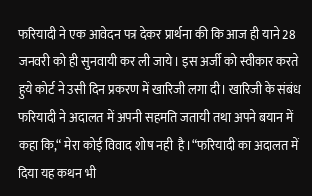फरियादी ने एक आवेदन पत्र देकर प्रार्थना की कि आज ही याने 28 जनवरी को ही सुनवायी कर ली जाये। इस अर्जी को स्वीकार करते हुये कोर्ट ने उसी दिन प्रकरण में खारिजी लगा दी। खारिजी के संबंध फरियादी ने अदालत में अपनी सहमति जतायी तथा अपने बयान में कहा कि,“ मेरा कोई विवाद शोष नही  है।“फरियादी का अदालत में दिया यह कथन भी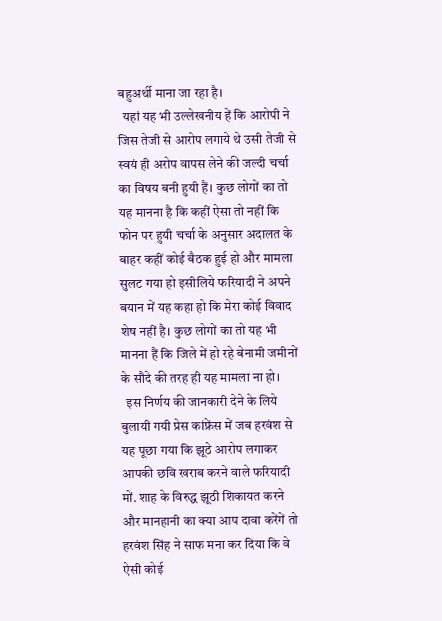बहुअर्थी माना जा रहा है।
  यहां यह भी उल्लेखनीय हें कि आरोपी ने जिस तेजी से आरोप लगाये थे उसी तेजी से स्वयं ही अरोप वापस लेने की जल्दी चर्चा का विषय बनी हुयी हैं। कुछ लोगों का तो यह मानना है कि कहीं ऐसा तो नहीं कि फोन पर हुयी चर्चा के अनुसार अदालत के बाहर कहीं कोई बैठक हुई हो और मामला सुलट गया हो इसीलिये फरियादी ने अपने बयान में यह कहा हो कि मेरा कोई विवाद शेष नहीं है। कुछ लोगों का तो यह भी मानना हैं कि जिले में हो रहे बेनामी जमीनों के सौदे की तरह ही यह मामला ना हो।
  इस निर्णय की जानकारी देने के लिये बुलायी गयी प्रेस कांफ्रेंस में जब हरवंश से यह पूछा गया कि झूठे आरोप लगाकर आपकी छवि खराब करने वाले फरियादी मों. शाह के विरुद्ध झूठी शिकायत करने और मानहानी का क्या आप दावा करेंगें तो हरवंश सिंह ने साफ मना कर दिया कि वे ऐसी कोई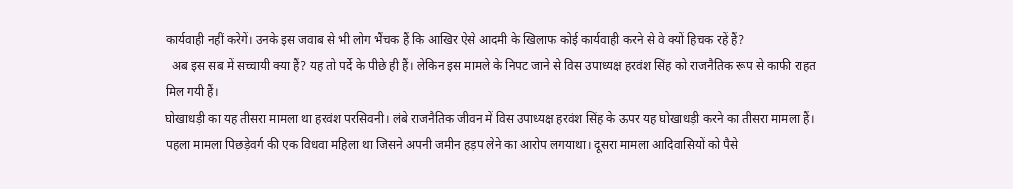कार्यवाही नहीं करेगें। उनके इस जवाब से भी लोग भैंचक हैं कि आखिर ऐसे आदमी के खिलाफ कोई कार्यवाही करने से वे क्यों हिचक रहें हैं?
  अब इस सब में सच्चायी क्या हैं? यह तो पर्दे के पीछे ही हैं। लेकिन इस मामले के निपट जाने से विस उपाध्यक्ष हरवंश सिंह को राजनैतिक रूप से काफी राहत मिल गयी हैं।
घोखाधड़ी का यह तीसरा मामला था हरवंश परसिवनी। लंबे राजनैतिक जीवन में विस उपाध्यक्ष हरवंश सिंह के ऊपर यह घोखाधड़ी करने का तीसरा मामला हैं। पहला मामला पिछड़ेवर्ग की एक विधवा महिला था जिसने अपनी जमीन हड़प लेने का आरोप लगयाथा। दूसरा मामला आदिवासियों को पैसे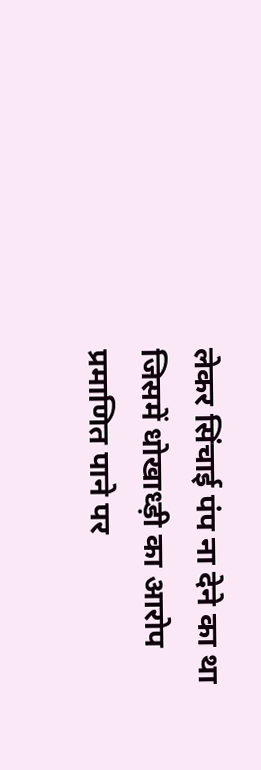लेकर सिंचाई पंप ना देने का था जिसमें धोखाध्ड़ी का आरोप प्रमाणित पाने पर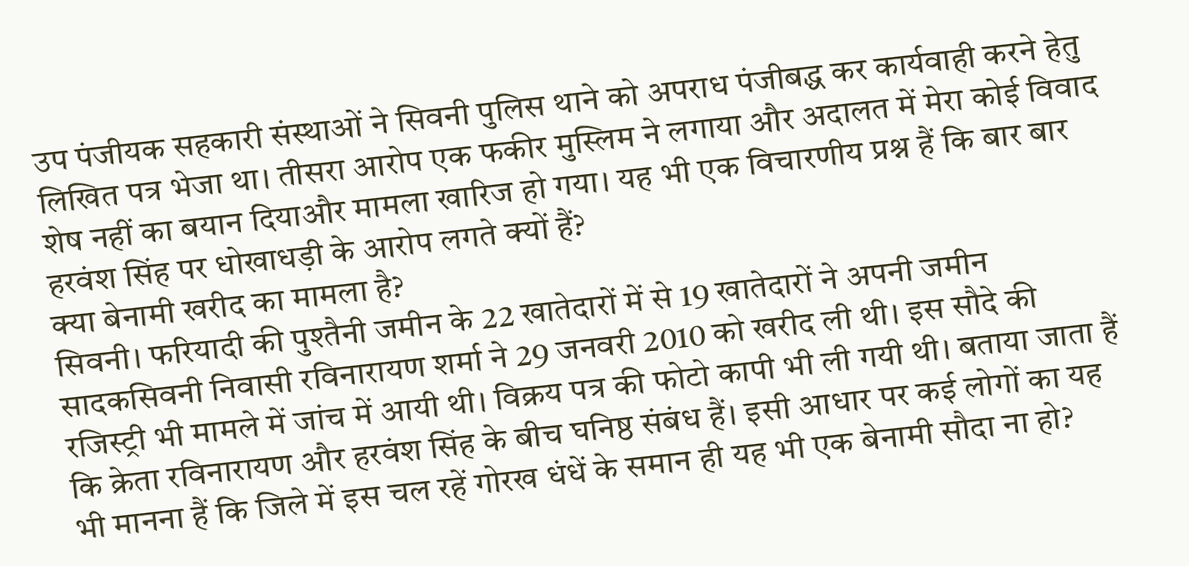उप पंजीयक सहकारी संस्थाओं ने सिवनी पुलिस थाने को अपराध पंजीबद्ध कर कार्यवाही करने हेतु लिखित पत्र भेजा था। तीसरा आरोप एक फकीर मुस्लिम ने लगाया और अदालत में मेरा कोई विवाद शेष नहीं का बयान दियाऔर मामला खारिज हो गया। यह भी एक विचारणीय प्रश्न हैं कि बार बार हरवंश सिंह पर धोखाधड़ी के आरोप लगते क्यों हैं?
क्या बेनामी खरीद का मामला है?
सिवनी। फरियादी की पुश्तैनी जमीन के 22 खातेदारों में से 19 खातेदारों ने अपनी जमीन सादकसिवनी निवासी रविनारायण शर्मा ने 29 जनवरी 2010 को खरीद ली थी। इस सौदे की रजिस्ट्री भी मामले में जांच में आयी थी। विक्रय पत्र की फोटो कापी भी ली गयी थी। बताया जाता हैं कि क्रेता रविनारायण और हरवंश सिंह के बीच घनिष्ठ संबंध हैं। इसी आधार पर कई लोगों का यह भी मानना हैं कि जिले में इस चल रहें गोरख धंधें के समान ही यह भी एक बेनामी सौदा ना हो?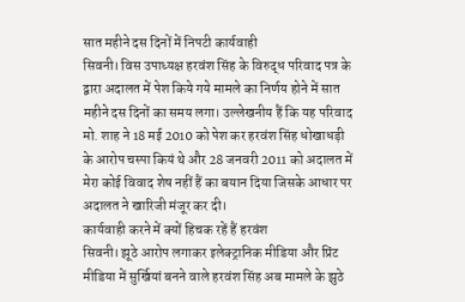सात महीने दस दिनों में निपटी कार्यवाही
सिवनी। विस उपाध्यक्ष हरवंश सिंह के विरुद्ध परिवाद पत्र के द्वारा अदालत में पेश किये गये मामले का निर्णय होने में सात महीने दस दिनों का समय लगा। उल्लेखनीय हैं कि यह परिवाद मो. शाह ने 18 मई 2010 को पेश कर हरवंश सिंह धोखाधड़ी के आरोप चस्पा कियं थे और 28 जनवरी 2011 को अदालत में मेरा कोई विवाद शेष नहीं हैं का बयान दिया जिसके आधार पर अदालत ने खारिजी मंजूर कर दी।
कार्यवाही करने में क्यों हिचक रहें हैं हरवंश
सिवनी। झूठे आरोप लगाकर इलेक्ट्रानिक मीडिया और प्रिंट मीडिया में सुर्खियां बनने वाले हरवंश सिंह अब मामले के झुठे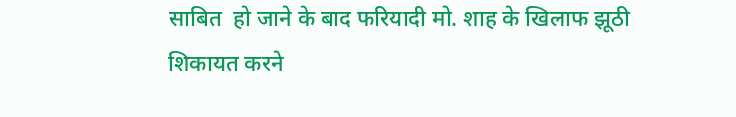साबित  हो जाने के बाद फरियादी मो. शाह के खिलाफ झूठी शिकायत करने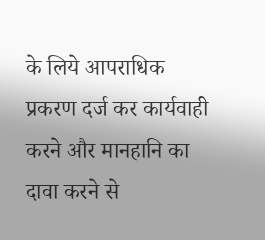के लिये आपराधिक प्रकरण दर्ज कर कार्यवाही करने और मानहानि का दावा करने से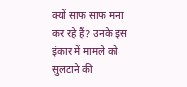क्यों साफ साफ मना कर रहे हैं? उनके इस इंकार में मामले को सुलटाने की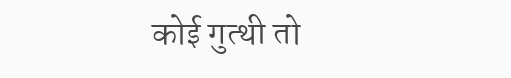कोई गुत्थी तो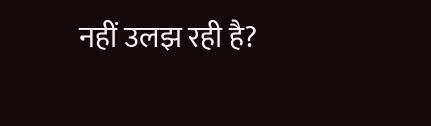नहीं उलझ रही है?